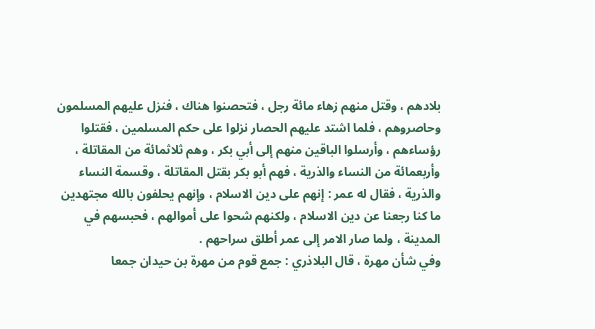بلادهم ، وقتل منهم زهاء مائة رجل ، فتحصنوا هناك ، فنزل عليهم المسلمون
وحاصروهم ، فلما اشتد عليهم الحصار نزلوا على حكم المسلمين ، فقتلوا
رؤساءهم ، وأرسلوا الباقين منهم إلى أبي بكر ، وهم ثلاثمائة من المقاتلة ،
وأربعمائة من النساء والذرية ، فهم أبو بكر بقتل المقاتلة ، وقسمة النساء
والذرية ، فقال له عمر : إنهم على دين الاسلام ، وإنهم يحلفون بالله مجتهدين
ما كنا رجعنا عن دين الاسلام ، ولكنهم شحوا على أموالهم ، فحبسهم في
المدينة ، ولما صار الامر إلى عمر أطلق سراحهم .
وفي شأن مهرة ، قال البلاذري : جمع قوم من مهرة بن حيدان جمعا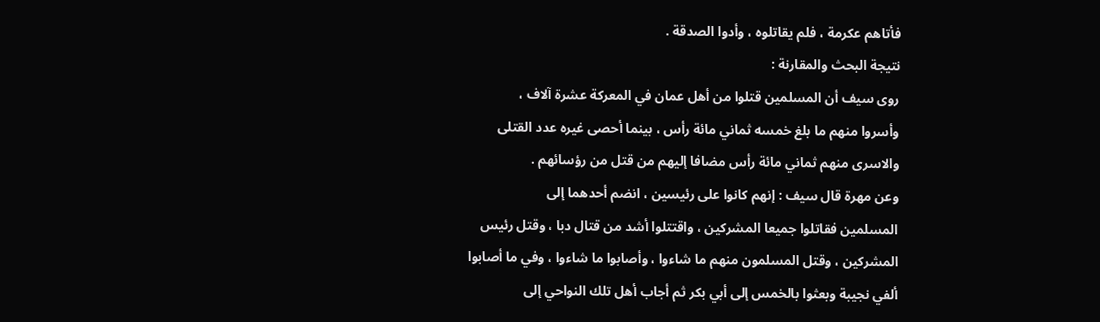فأتاهم عكرمة ، فلم يقاتلوه ، وأدوا الصدقة .
نتيجة البحث والمقارنة :
روى سيف أن المسلمين قتلوا من أهل عمان في المعركة عشرة آلاف ،
وأسروا منهم ما بلغ خمسه ثماني مائة رأس ، بينما أحصى غيره عدد القتلى
والاسرى منهم ثماني مائة رأس مضافا إليهم من قتل من رؤسائهم .
وعن مهرة قال سيف : إنهم كانوا على رئيسين ، انضم أحدهما إلى
المسلمين فقاتلوا جميعا المشركين ، واقتتلوا أشد من قتال دبا ، وقتل رئيس
المشركين ، وقتل المسلمون منهم ما شاءوا ، وأصابوا ما شاءوا ، وفي ما أصابوا
ألفي نجيبة وبعثوا بالخمس إلى أبي بكر ثم أجاب أهل تلك النواحي إلى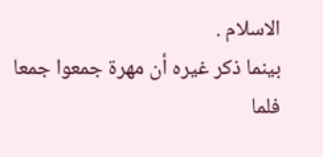الاسلام .
بينما ذكر غيره أن مهرة جمعوا جمعا فلما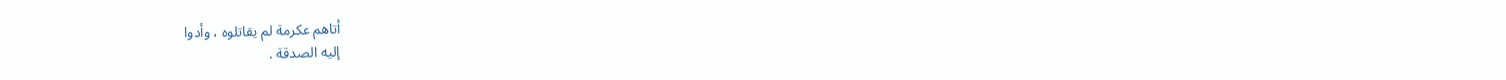أتاهم عكرمة لم يقاتلوه ، وأدوا
إليه الصدقة .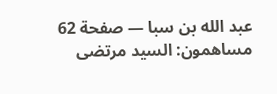عبد الله بن سبا — صفحة 62
مساهمون: السيد مرتضى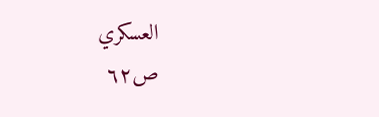العسكري
ص٦٢